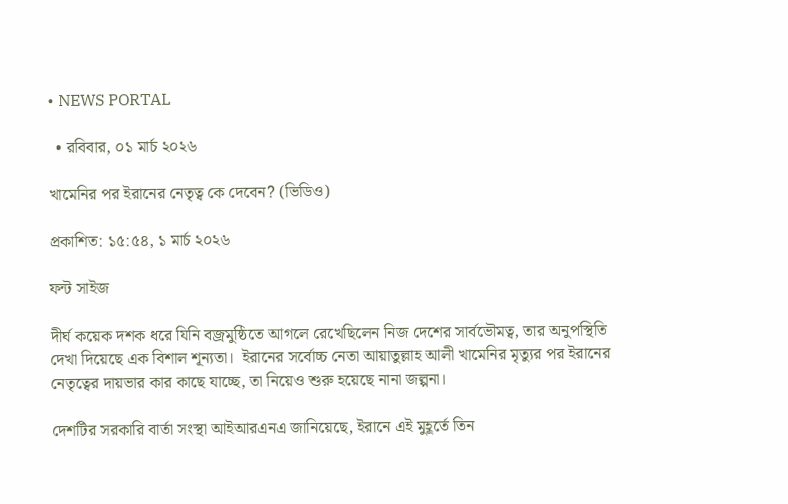• NEWS PORTAL

  • রবিবার, ০১ মার্চ ২০২৬

খামেনির পর ইরানের নেতৃত্ব কে দেবেন? (ভিডিও)

প্রকাশিত: ১৫:৫৪, ১ মার্চ ২০২৬

ফন্ট সাইজ

দীর্ঘ কয়েক দশক ধরে যিনি বজ্রমুষ্ঠিতে আগলে রেখেছিলেন নিজ দেশের সার্বভৌমত্ব, তার অনুপস্থিতি দেখা দিয়েছে এক বিশাল শূন্যতা।  ইরানের সর্বোচ্চ নেতা আয়াতুল্লাহ আলী খামেনির মৃত্যুর পর ইরানের নেতৃত্বের দায়ভার কার কাছে যাচ্ছে, তা নিয়েও শুরু হয়েছে নানা জল্পনা।

দেশটির সরকারি বার্তা সংস্থা আইআরএনএ জানিয়েছে, ইরানে এই মুহূর্তে তিন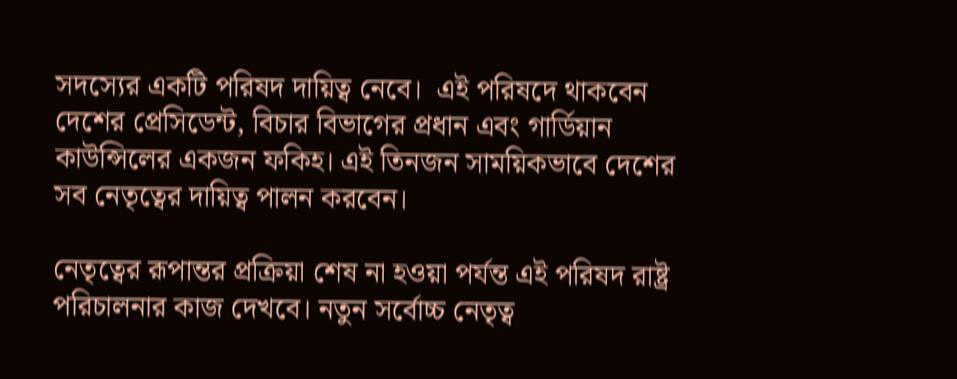সদস্যের একটি পরিষদ দায়িত্ব নেবে।  এই পরিষদে থাকবেন দেশের প্রেসিডেন্ট, বিচার বিভাগের প্রধান এবং গার্ডিয়ান কাউন্সিলের একজন ফকিহ। এই তিনজন সাময়িকভাবে দেশের সব নেতৃত্বের দায়িত্ব পালন করবেন।

নেতৃত্বের রূপান্তর প্রক্রিয়া শেষ না হওয়া পর্যন্ত এই পরিষদ রাষ্ট্র পরিচালনার কাজ দেখবে। নতুন সর্বোচ্চ নেতৃত্ব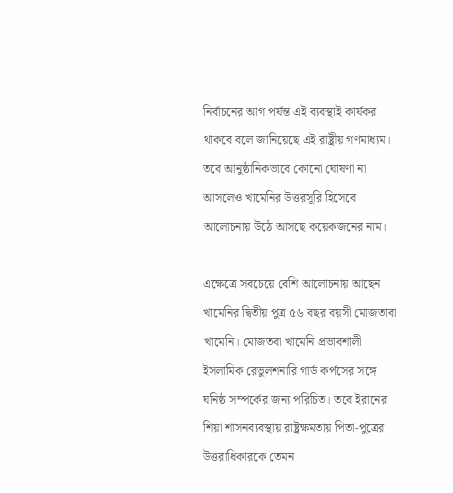নির্বাচনের আগ পর্যন্ত এই ব্যবস্থাই কার্যকর থাকবে বলে জানিয়েছে এই রাষ্ট্রীয় গণমাধ্যম। তবে আনুষ্ঠানিকভাবে কোনো ঘোষণা না আসলেও খামেনির উত্তরসূরি হিসেবে আলোচনায় উঠে আসছে কয়েকজনের নাম।

এক্ষেত্রে সবচেয়ে বেশি আলোচনায় আছেন খামেনির দ্বিতীয় পুত্র ৫৬ বছর বয়সী মোজতাবা খামেনি। মোজতবা খামেনি প্রভাবশালী ইসলামিক রেভুলশনারি গার্ড কর্পসের সঙ্গে ঘনিষ্ঠ সম্পর্কের জন্য পরিচিত। তবে ইরানের শিয়া শাসনব্যবস্থায় রাষ্ট্রক্ষমতায় পিতা-পুত্রের উত্তরাধিকারকে তেমন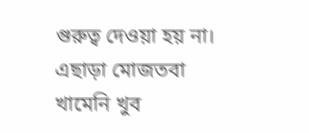গুরুত্ব দেওয়া হয় না। এছাড়া মোজতবা খামেনি খুব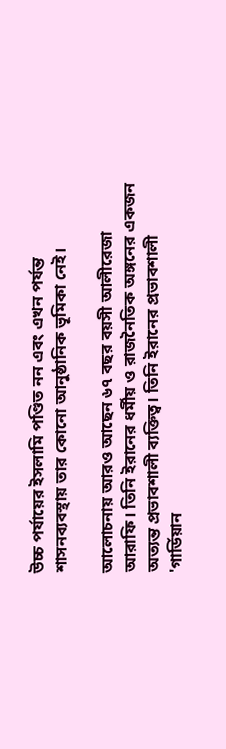উচ্চ পর্যায়ের ইসলামি পণ্ডিত নন এবং এখন পর্যন্ত শাসনব্যবস্থায় তার কোনো আনুষ্ঠানিক ভূমিকা নেই।

আলোচনায় আরও আছেন ৬৭ বছর বয়সী আলীরেজা আরাফি। তিনি ইরানের ধর্মীয় ও রাজনৈতিক অঙ্গনের একজন অত্যন্ত প্রভাবশালী ব্যক্তিত্ব। তিনি ইরানের প্রভাবশালী 'গার্ডিয়ান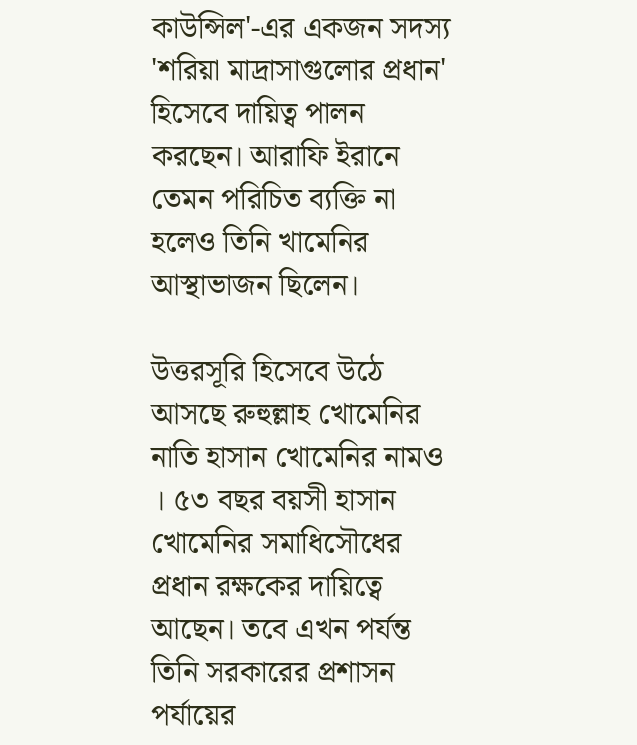কাউন্সিল'-এর একজন সদস্য 'শরিয়া মাদ্রাসাগুলোর প্রধান' হিসেবে দায়িত্ব পালন করছেন। আরাফি ইরানে তেমন পরিচিত ব্যক্তি না হলেও তিনি খামেনির আস্থাভাজন ছিলেন।

উত্তরসূরি হিসেবে উঠে আসছে রুহুল্লাহ খোমেনির নাতি হাসান খোমেনির নামও । ৫৩ বছর বয়সী হাসান খোমেনির সমাধিসৌধের প্রধান রক্ষকের দায়িত্বে আছেন। তবে এখন পর্যন্ত তিনি সরকারের প্রশাসন পর্যায়ের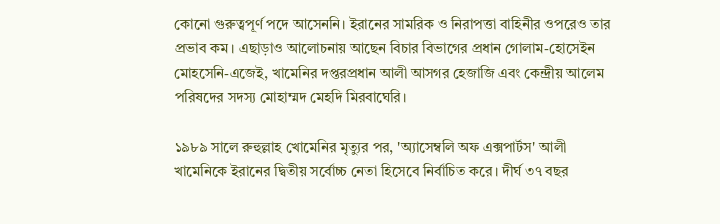কোনো গুরুত্বপূর্ণ পদে আসেননি। ইরানের সামরিক ও নিরাপত্তা বাহিনীর ওপরেও তার প্রভাব কম। এছাড়াও আলোচনায় আছেন বিচার বিভাগের প্রধান গোলাম-হোসেইন মোহসেনি-এজেই, খামেনির দপ্তরপ্রধান আলী আসগর হেজাজি এবং কেন্দ্রীয় আলেম পরিষদের সদস্য মোহাম্মদ মেহদি মিরবাঘেরি।

১৯৮৯ সালে রুহুল্লাহ খোমেনির মৃত্যুর পর, 'অ্যাসেম্বলি অফ এক্সপার্টস' আলী খামেনিকে ইরানের দ্বিতীয় সর্বোচ্চ নেতা হিসেবে নির্বাচিত করে। দীর্ঘ ৩৭ বছর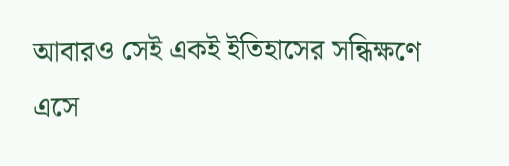আবারও সেই একই ইতিহাসের সন্ধিক্ষণে এসে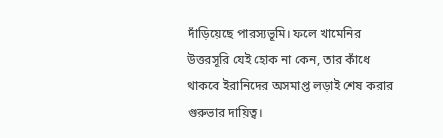দাঁড়িয়েছে পারস্যভূমি। ফলে খামেনির উত্তরসূরি যেই হোক না কেন, তার কাঁধে থাকবে ইরানিদের অসমাপ্ত লড়াই শেষ করার গুরুভার দায়িত্ব।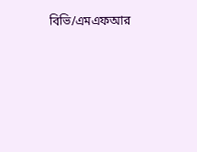বিভি/এমএফআর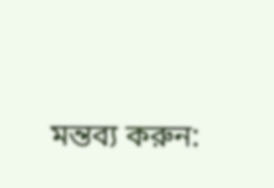মন্তব্য করুন: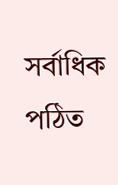সর্বাধিক পঠিত